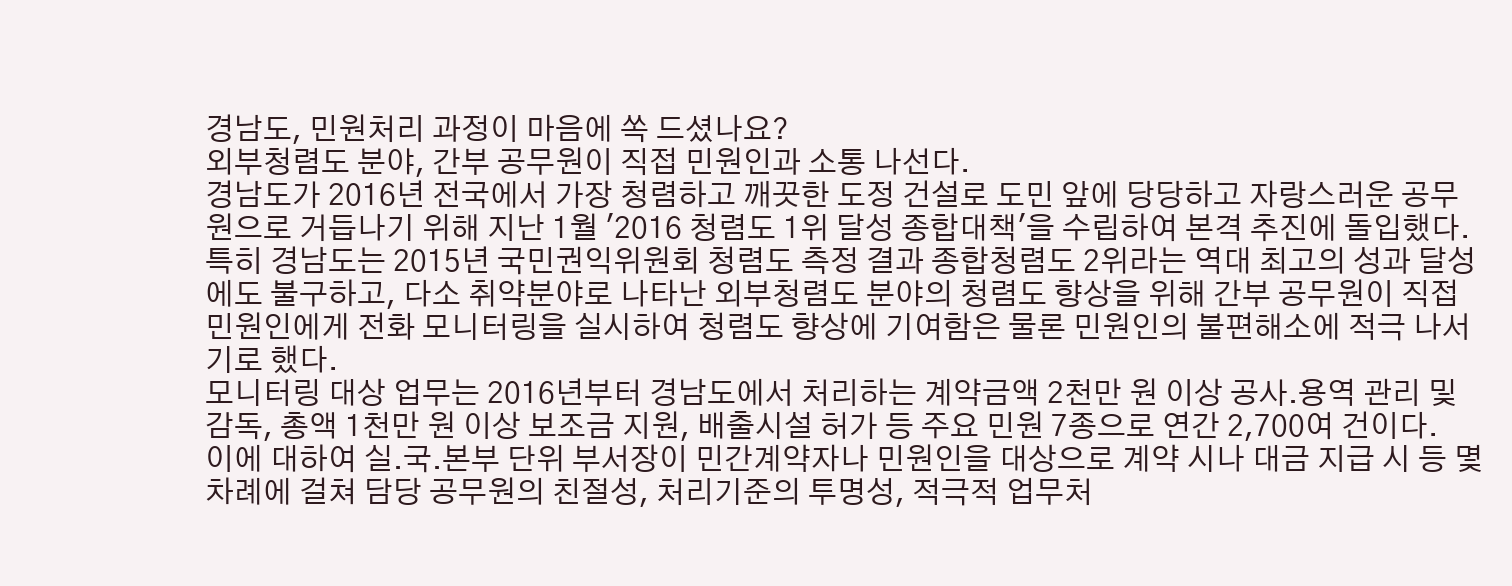경남도, 민원처리 과정이 마음에 쏙 드셨나요?
외부청렴도 분야, 간부 공무원이 직접 민원인과 소통 나선다.
경남도가 2016년 전국에서 가장 청렴하고 깨끗한 도정 건설로 도민 앞에 당당하고 자랑스러운 공무원으로 거듭나기 위해 지난 1월 '2016 청렴도 1위 달성 종합대책'을 수립하여 본격 추진에 돌입했다.
특히 경남도는 2015년 국민권익위원회 청렴도 측정 결과 종합청렴도 2위라는 역대 최고의 성과 달성에도 불구하고, 다소 취약분야로 나타난 외부청렴도 분야의 청렴도 향상을 위해 간부 공무원이 직접 민원인에게 전화 모니터링을 실시하여 청렴도 향상에 기여함은 물론 민원인의 불편해소에 적극 나서기로 했다.
모니터링 대상 업무는 2016년부터 경남도에서 처리하는 계약금액 2천만 원 이상 공사․용역 관리 및 감독, 총액 1천만 원 이상 보조금 지원, 배출시설 허가 등 주요 민원 7종으로 연간 2,700여 건이다.
이에 대하여 실․국․본부 단위 부서장이 민간계약자나 민원인을 대상으로 계약 시나 대금 지급 시 등 몇 차례에 걸쳐 담당 공무원의 친절성, 처리기준의 투명성, 적극적 업무처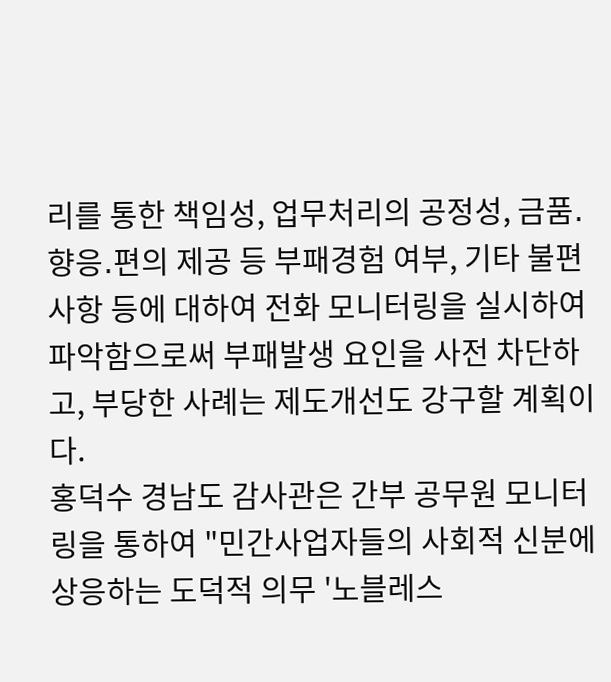리를 통한 책임성, 업무처리의 공정성, 금품․향응․편의 제공 등 부패경험 여부, 기타 불편사항 등에 대하여 전화 모니터링을 실시하여 파악함으로써 부패발생 요인을 사전 차단하고, 부당한 사례는 제도개선도 강구할 계획이다.
홍덕수 경남도 감사관은 간부 공무원 모니터링을 통하여 "민간사업자들의 사회적 신분에 상응하는 도덕적 의무 '노블레스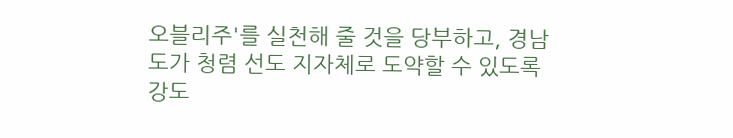오블리주'를 실천해 줄 것을 당부하고, 경남도가 청렴 선도 지자체로 도약할 수 있도록 강도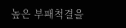높은 부패척결을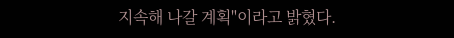지속해 나갈 계획"이라고 밝혔다.